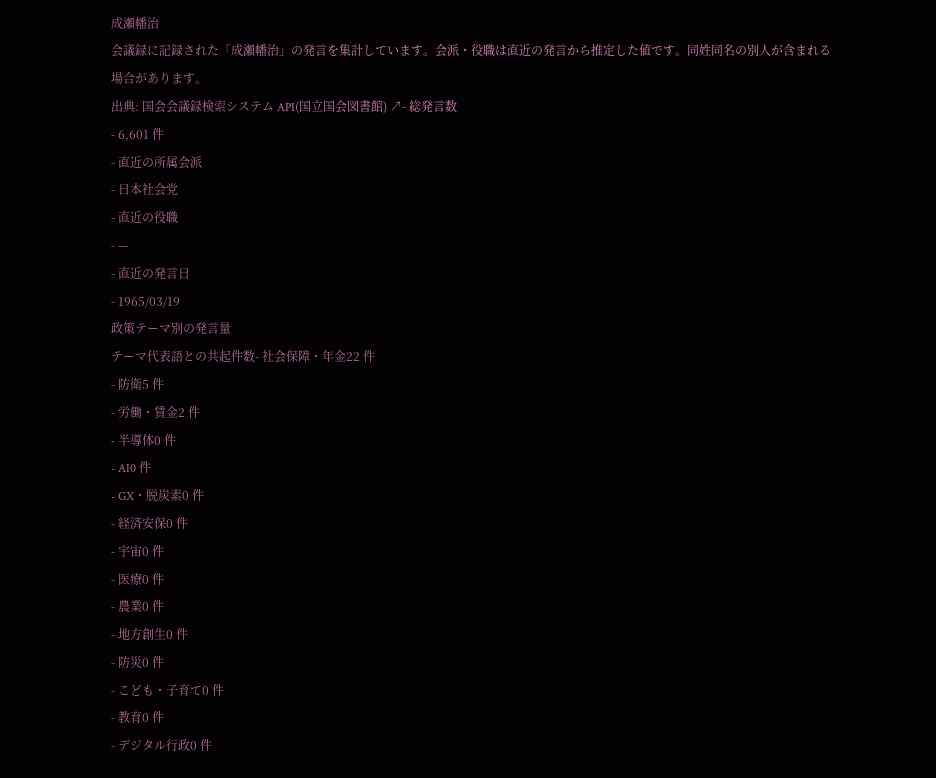成瀬幡治
会議録に記録された「成瀬幡治」の発言を集計しています。会派・役職は直近の発言から推定した値です。同姓同名の別人が含まれる場合があります。
出典: 国会会議録検索システム API(国立国会図書館) ↗- 総発言数
- 6,601 件
- 直近の所属会派
- 日本社会党
- 直近の役職
- —
- 直近の発言日
- 1965/03/19
政策テーマ別の発言量
テーマ代表語との共起件数- 社会保障・年金22 件
- 防衛5 件
- 労働・賃金2 件
- 半導体0 件
- AI0 件
- GX・脱炭素0 件
- 経済安保0 件
- 宇宙0 件
- 医療0 件
- 農業0 件
- 地方創生0 件
- 防災0 件
- こども・子育て0 件
- 教育0 件
- デジタル行政0 件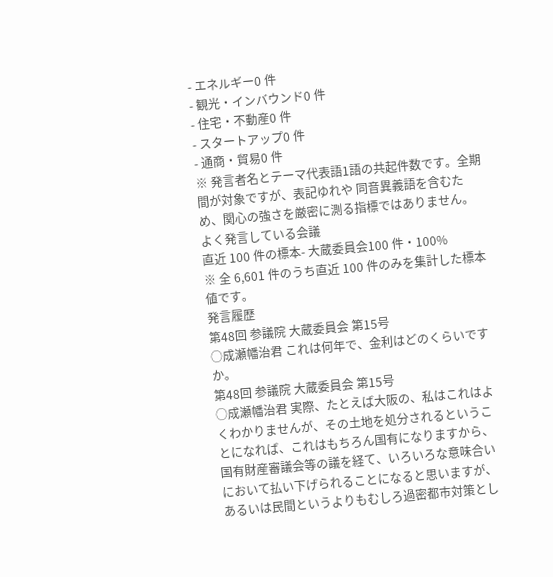- エネルギー0 件
- 観光・インバウンド0 件
- 住宅・不動産0 件
- スタートアップ0 件
- 通商・貿易0 件
※ 発言者名とテーマ代表語1語の共起件数です。全期間が対象ですが、表記ゆれや 同音異義語を含むため、関心の強さを厳密に測る指標ではありません。
よく発言している会議
直近 100 件の標本- 大蔵委員会100 件・100%
※ 全 6,601 件のうち直近 100 件のみを集計した標本値です。
発言履歴
第48回 参議院 大蔵委員会 第15号
○成瀬幡治君 これは何年で、金利はどのくらいですか。
第48回 参議院 大蔵委員会 第15号
○成瀬幡治君 実際、たとえば大阪の、私はこれはよくわかりませんが、その土地を処分されるということになれば、これはもちろん国有になりますから、国有財産審議会等の議を経て、いろいろな意味合いにおいて払い下げられることになると思いますが、あるいは民間というよりもむしろ過密都市対策とし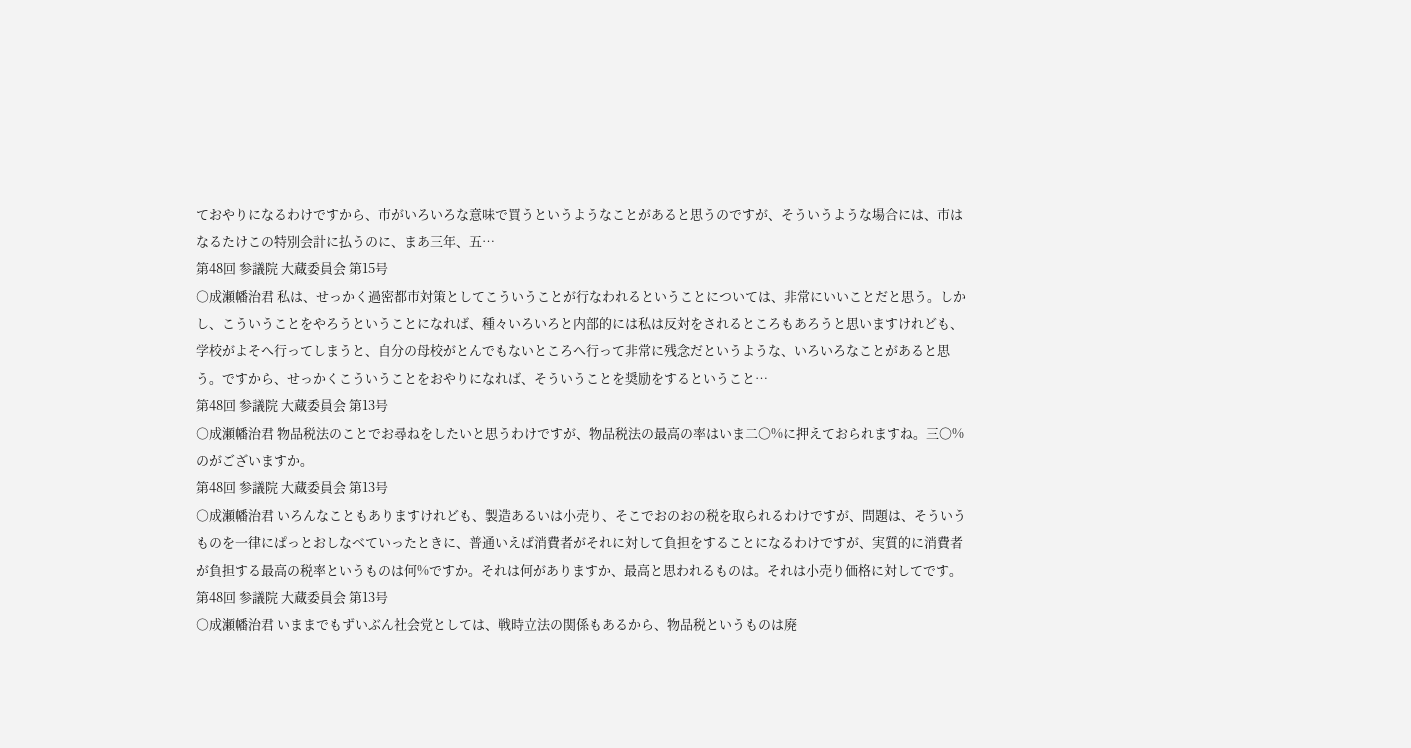ておやりになるわけですから、市がいろいろな意味で買うというようなことがあると思うのですが、そういうような場合には、市はなるたけこの特別会計に払うのに、まあ三年、五…
第48回 参議院 大蔵委員会 第15号
○成瀬幡治君 私は、せっかく過密都市対策としてこういうことが行なわれるということについては、非常にいいことだと思う。しかし、こういうことをやろうということになれば、種々いろいろと内部的には私は反対をされるところもあろうと思いますけれども、学校がよそへ行ってしまうと、自分の母校がとんでもないところへ行って非常に残念だというような、いろいろなことがあると思う。ですから、せっかくこういうことをおやりになれば、そういうことを奨励をするということ…
第48回 参議院 大蔵委員会 第13号
○成瀬幡治君 物品税法のことでお尋ねをしたいと思うわけですが、物品税法の最高の率はいま二〇%に押えておられますね。三〇%のがございますか。
第48回 参議院 大蔵委員会 第13号
○成瀬幡治君 いろんなこともありますけれども、製造あるいは小売り、そこでおのおの税を取られるわけですが、問題は、そういうものを一律にぱっとおしなべていったときに、普通いえば消費者がそれに対して負担をすることになるわけですが、実質的に消費者が負担する最高の税率というものは何%ですか。それは何がありますか、最高と思われるものは。それは小売り価格に対してです。
第48回 参議院 大蔵委員会 第13号
○成瀬幡治君 いままでもずいぶん社会党としては、戦時立法の関係もあるから、物品税というものは廃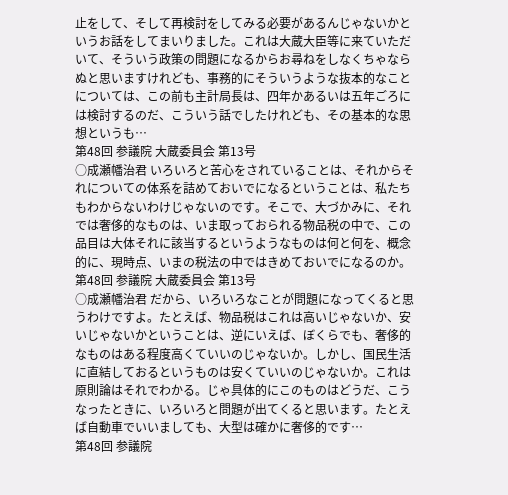止をして、そして再検討をしてみる必要があるんじゃないかというお話をしてまいりました。これは大蔵大臣等に来ていただいて、そういう政策の問題になるからお尋ねをしなくちゃならぬと思いますけれども、事務的にそういうような抜本的なことについては、この前も主計局長は、四年かあるいは五年ごろには検討するのだ、こういう話でしたけれども、その基本的な思想というも…
第48回 参議院 大蔵委員会 第13号
○成瀬幡治君 いろいろと苦心をされていることは、それからそれについての体系を詰めておいでになるということは、私たちもわからないわけじゃないのです。そこで、大づかみに、それでは奢侈的なものは、いま取っておられる物品税の中で、この品目は大体それに該当するというようなものは何と何を、概念的に、現時点、いまの税法の中ではきめておいでになるのか。
第48回 参議院 大蔵委員会 第13号
○成瀬幡治君 だから、いろいろなことが問題になってくると思うわけですよ。たとえば、物品税はこれは高いじゃないか、安いじゃないかということは、逆にいえば、ぼくらでも、奢侈的なものはある程度高くていいのじゃないか。しかし、国民生活に直結しておるというものは安くていいのじゃないか。これは原則論はそれでわかる。じゃ具体的にこのものはどうだ、こうなったときに、いろいろと問題が出てくると思います。たとえば自動車でいいましても、大型は確かに奢侈的です…
第48回 参議院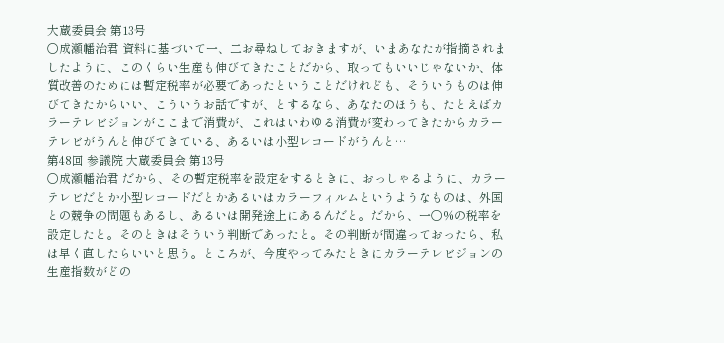大蔵委員会 第13号
○成瀬幡治君 資料に基づいて一、二お尋ねしておきますが、いまあなたが指摘されましたように、このくらい生産も伸びてきたことだから、取ってもいいじゃないか、体質改善のためには暫定税率が必要であったということだけれども、そういうものは伸びてきたからいい、こういうお話ですが、とするなら、あなたのほうも、たとえばカラーテレビジョンがここまで消費が、これはいわゆる消費が変わってきたからカラーテレビがうんと伸びてきている、あるいは小型レコードがうんと…
第48回 参議院 大蔵委員会 第13号
○成瀬幡治君 だから、その暫定税率を設定をするときに、おっしゃるように、カラーテレビだとか小型レコードだとかあるいはカラーフィルムというようなものは、外国との競争の問題もあるし、あるいは開発途上にあるんだと。だから、一〇%の税率を設定したと。そのときはそういう判断であったと。その判断が間違っておったら、私は早く直したらいいと思う。ところが、今度やってみたときにカラーテレビジョンの生産指数がどの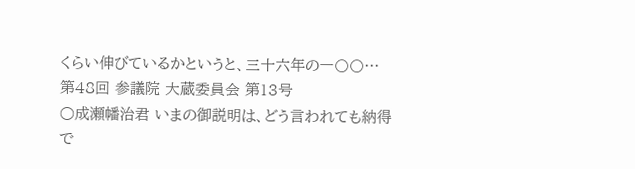くらい伸びているかというと、三十六年の一〇〇…
第48回 参議院 大蔵委員会 第13号
○成瀬幡治君 いまの御説明は、どう言われても納得で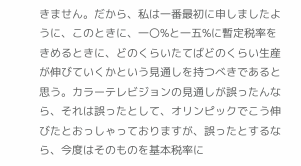きません。だから、私は一番最初に申しましたように、このときに、一〇%と一五%に暫定税率をきめるときに、どのくらいたてばどのくらい生産が伸びていくかという見通しを持つべきであると思う。カラーテレビジョンの見通しが誤ったんなら、それは誤ったとして、オリンピックでこう伸びたとおっしゃっておりますが、誤ったとするなら、今度はそのものを基本税率に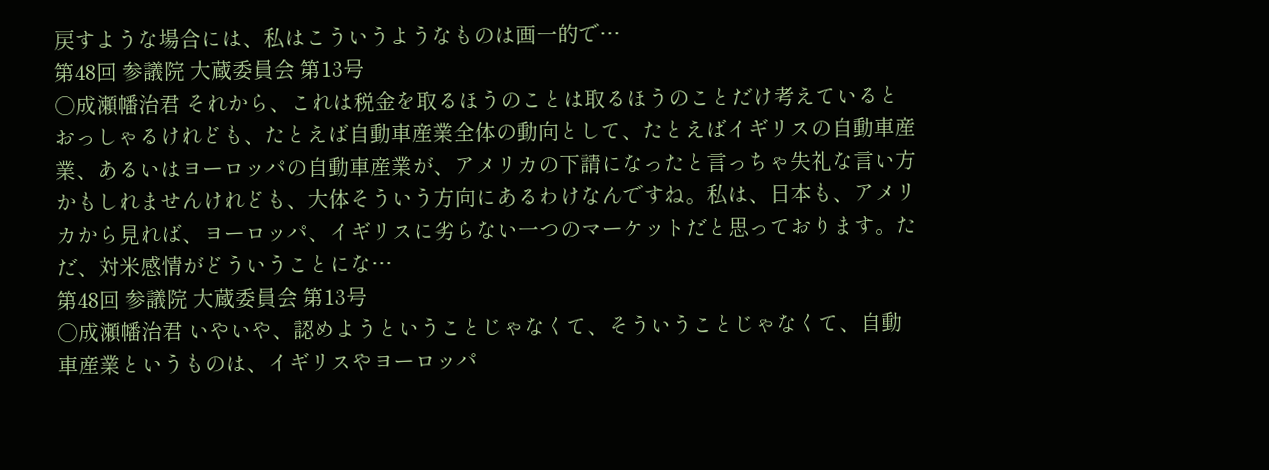戻すような場合には、私はこういうようなものは画一的で…
第48回 参議院 大蔵委員会 第13号
○成瀬幡治君 それから、これは税金を取るほうのことは取るほうのことだけ考えているとおっしゃるけれども、たとえば自動車産業全体の動向として、たとえばイギリスの自動車産業、あるいはヨーロッパの自動車産業が、アメリカの下請になったと言っちゃ失礼な言い方かもしれませんけれども、大体そういう方向にあるわけなんですね。私は、日本も、アメリカから見れば、ヨーロッパ、イギリスに劣らない一つのマーケットだと思っております。ただ、対米感情がどういうことにな…
第48回 参議院 大蔵委員会 第13号
○成瀬幡治君 いやいや、認めようということじゃなくて、そういうことじゃなくて、自動車産業というものは、イギリスやヨーロッパ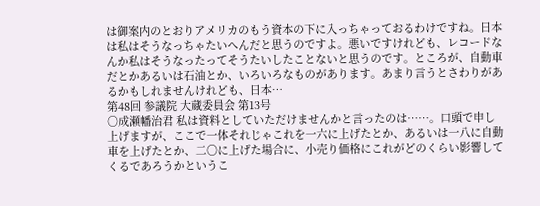は御案内のとおりアメリカのもう資本の下に入っちゃっておるわけですね。日本は私はそうなっちゃたいへんだと思うのですよ。悪いですけれども、レコードなんか私はそうなったってそうたいしたことないと思うのです。ところが、自動車だとかあるいは石油とか、いろいろなものがあります。あまり言うとさわりがあるかもしれませんけれども、日本…
第48回 参議院 大蔵委員会 第13号
○成瀬幡治君 私は資料としていただけませんかと言ったのは……。口頭で申し上げますが、ここで一体それじゃこれを一六に上げたとか、あるいは一八に自動車を上げたとか、二〇に上げた場合に、小売り価格にこれがどのくらい影響してくるであろうかというこ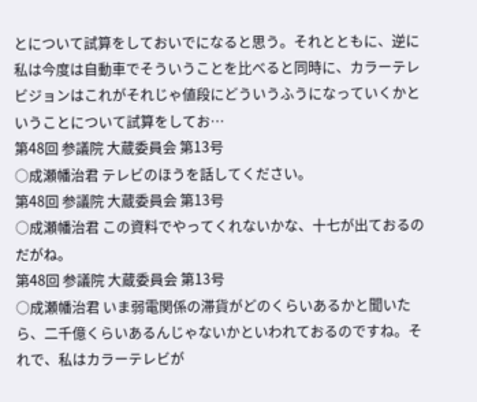とについて試算をしておいでになると思う。それとともに、逆に私は今度は自動車でそういうことを比べると同時に、カラーテレビジョンはこれがそれじゃ値段にどういうふうになっていくかということについて試算をしてお…
第48回 参議院 大蔵委員会 第13号
○成瀬幡治君 テレビのほうを話してください。
第48回 参議院 大蔵委員会 第13号
○成瀬幡治君 この資料でやってくれないかな、十七が出ておるのだがね。
第48回 参議院 大蔵委員会 第13号
○成瀬幡治君 いま弱電関係の滞貨がどのくらいあるかと聞いたら、二千億くらいあるんじゃないかといわれておるのですね。それで、私はカラーテレビが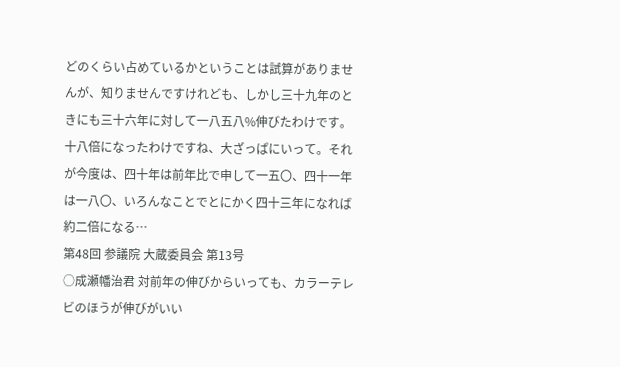どのくらい占めているかということは試算がありませんが、知りませんですけれども、しかし三十九年のときにも三十六年に対して一八五八%伸びたわけです。十八倍になったわけですね、大ざっぱにいって。それが今度は、四十年は前年比で申して一五〇、四十一年は一八〇、いろんなことでとにかく四十三年になれば約二倍になる…
第48回 参議院 大蔵委員会 第13号
○成瀬幡治君 対前年の伸びからいっても、カラーテレビのほうが伸びがいい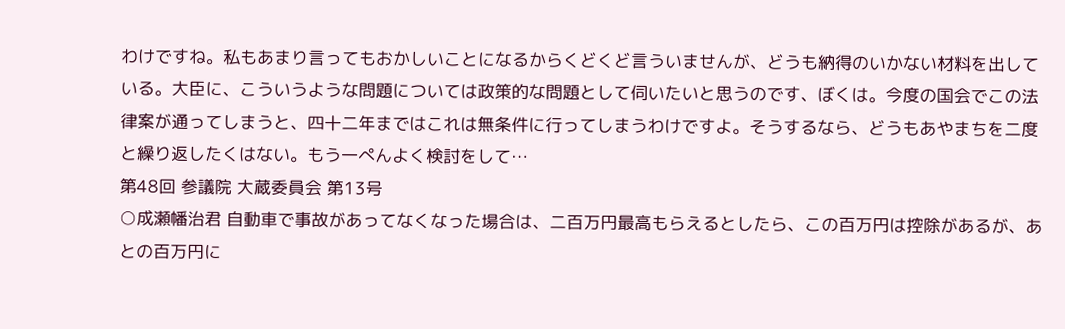わけですね。私もあまり言ってもおかしいことになるからくどくど言ういませんが、どうも納得のいかない材料を出している。大臣に、こういうような問題については政策的な問題として伺いたいと思うのです、ぼくは。今度の国会でこの法律案が通ってしまうと、四十二年まではこれは無条件に行ってしまうわけですよ。そうするなら、どうもあやまちを二度と繰り返したくはない。もう一ぺんよく検討をして…
第48回 参議院 大蔵委員会 第13号
○成瀬幡治君 自動車で事故があってなくなった場合は、二百万円最高もらえるとしたら、この百万円は控除があるが、あとの百万円に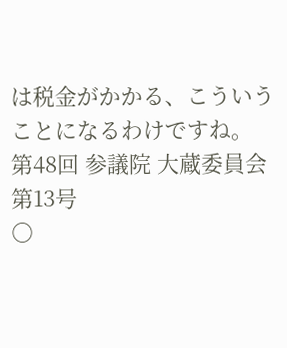は税金がかかる、こういうことになるわけですね。
第48回 参議院 大蔵委員会 第13号
○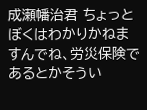成瀬幡治君 ちょっとぼくはわかりかねますんでね、労災保険であるとかそうい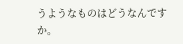うようなものはどうなんですか。